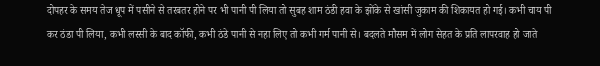दोपहर के समय तेज धूप में पसीने से तरबतर होने पर भी पानी पी लिया तो सुबह शाम ठंडी हवा के झोंके से खांसी जुकाम की शिकायत हो गई। कभी चाय पी कर ठंडा पी लिया, कभी लस्सी के बाद कॉफी, कभी ठंडे पानी से नहा लिए तो कभी गर्म पानी से। बदलते मौसम में लोग सेहत के प्रति लापरवाह हो जाते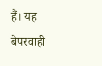हैं। यह बेपरवाही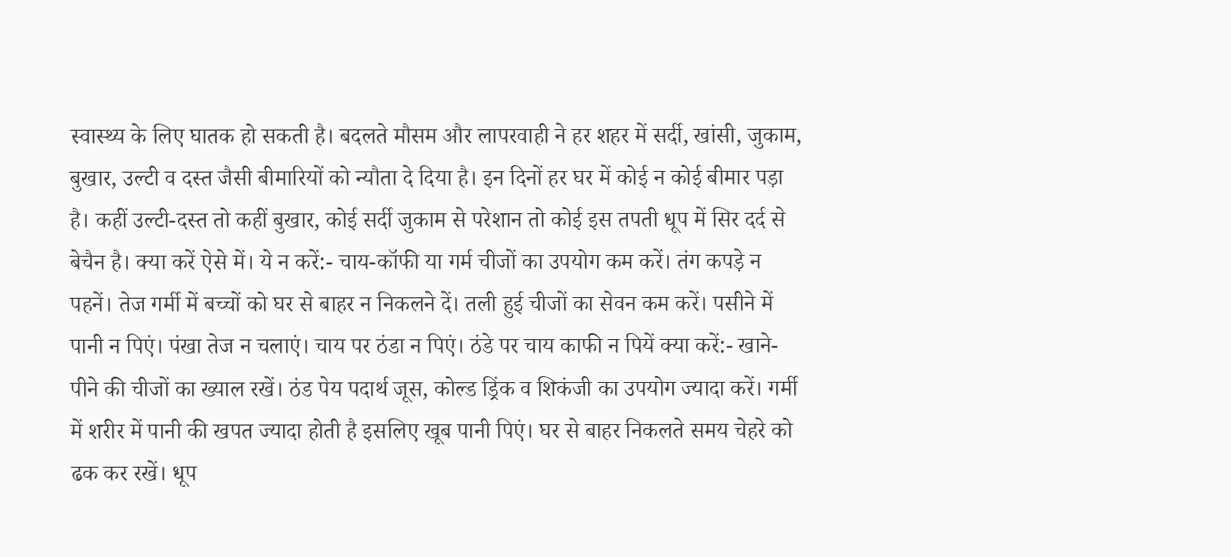स्वास्थ्य के लिए घातक हो सकती है। बदलते मौसम और लापरवाही ने हर शहर में सर्दी, खांसी, जुकाम, बुखार, उल्टी व दस्त जैसी बीमारियों को न्यौता दे दिया है। इन दिनों हर घर में कोई न कोई बीमार पड़ा है। कहीं उल्टी-दस्त तो कहीं बुखार, कोई सर्दी जुकाम से परेशान तो कोई इस तपती धूप में सिर दर्द से बेचैन है। क्या करें ऐसे में। ये न करें:- चाय-कॉफी या गर्म चीजों का उपयोग कम करें। तंग कपड़े न पहनें। तेज गर्मी में बच्चों को घर से बाहर न निकलने दें। तली हुई चीजों का सेवन कम करें। पसीने में पानी न पिएं। पंखा तेज न चलाएं। चाय पर ठंडा न पिएं। ठंडे पर चाय काफी न पियें क्या करें:- खाने-पीने की चीजों का ख्याल रखें। ठंड पेय पदार्थ जूस, कोल्ड ड्रिंक व शिकंजी का उपयोग ज्यादा करें। गर्मी में शरीर में पानी की खपत ज्यादा होती है इसलिए खूब पानी पिएं। घर से बाहर निकलते समय चेहरे को ढक कर रखें। धूप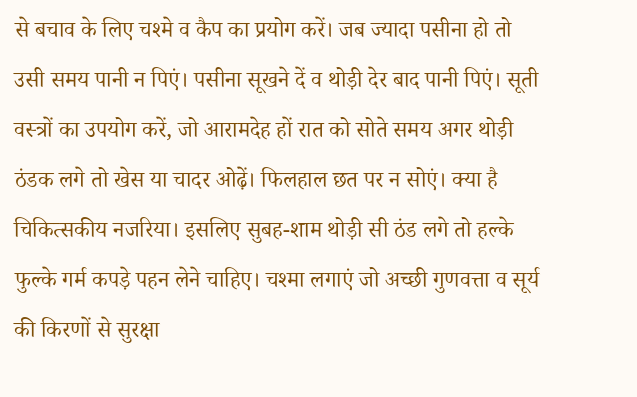से बचाव के लिए चश्मे व कैप का प्रयोग करें। जब ज्यादा पसीना हो तो उसी समय पानी न पिएं। पसीना सूखने दें व थोड़ी देर बाद पानी पिएं। सूती वस्त्रों का उपयोग करें, जो आरामदेह हों रात को सोते समय अगर थोड़ी ठंडक लगे तो खेस या चादर ओढ़ें। फिलहाल छत पर न सोएं। क्या है चिकित्सकीय नजरिया। इसलिए सुबह-शाम थोड़ी सी ठंड लगे तो हल्के फुल्के गर्म कपड़े पहन लेने चाहिए। चश्मा लगाएं जो अच्छी गुणवत्ता व सूर्य की किरणों से सुरक्षा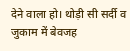देने वाला हो। थोड़ी सी सर्दी व जुकाम में बेवजह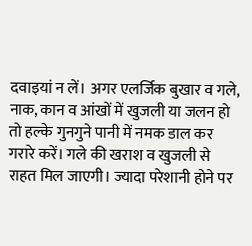दवाइयां न लें। अगर एलर्जिक बुखार व गले, नाक, कान व आंखों में खुजली या जलन हो तो हल्के गुनगुने पानी में नमक डाल कर गरारे करें। गले की खराश व खुजली से राहत मिल जाएगी। ज्यादा परेशानी होने पर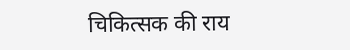चिकित्सक की राय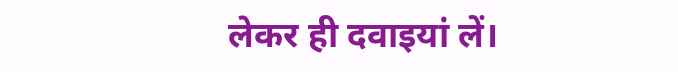लेकर ही दवाइयां लें।